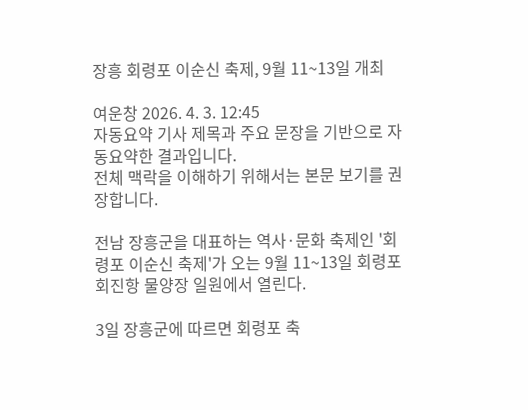장흥 회령포 이순신 축제, 9월 11~13일 개최

여운창 2026. 4. 3. 12:45
자동요약 기사 제목과 주요 문장을 기반으로 자동요약한 결과입니다.
전체 맥락을 이해하기 위해서는 본문 보기를 권장합니다.

전남 장흥군을 대표하는 역사·문화 축제인 '회령포 이순신 축제'가 오는 9월 11~13일 회령포 회진항 물양장 일원에서 열린다.

3일 장흥군에 따르면 회령포 축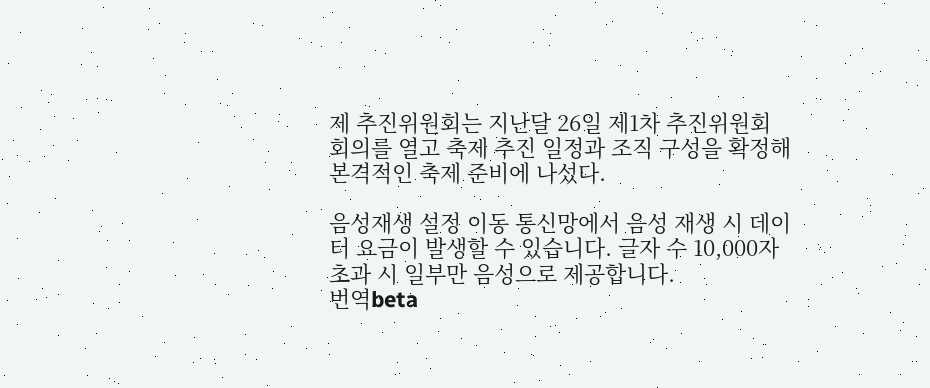제 추진위원회는 지난달 26일 제1차 추진위원회 회의를 열고 축제 추진 일정과 조직 구성을 확정해 본격적인 축제 준비에 나섰다.

음성재생 설정 이동 통신망에서 음성 재생 시 데이터 요금이 발생할 수 있습니다. 글자 수 10,000자 초과 시 일부만 음성으로 제공합니다.
번역beta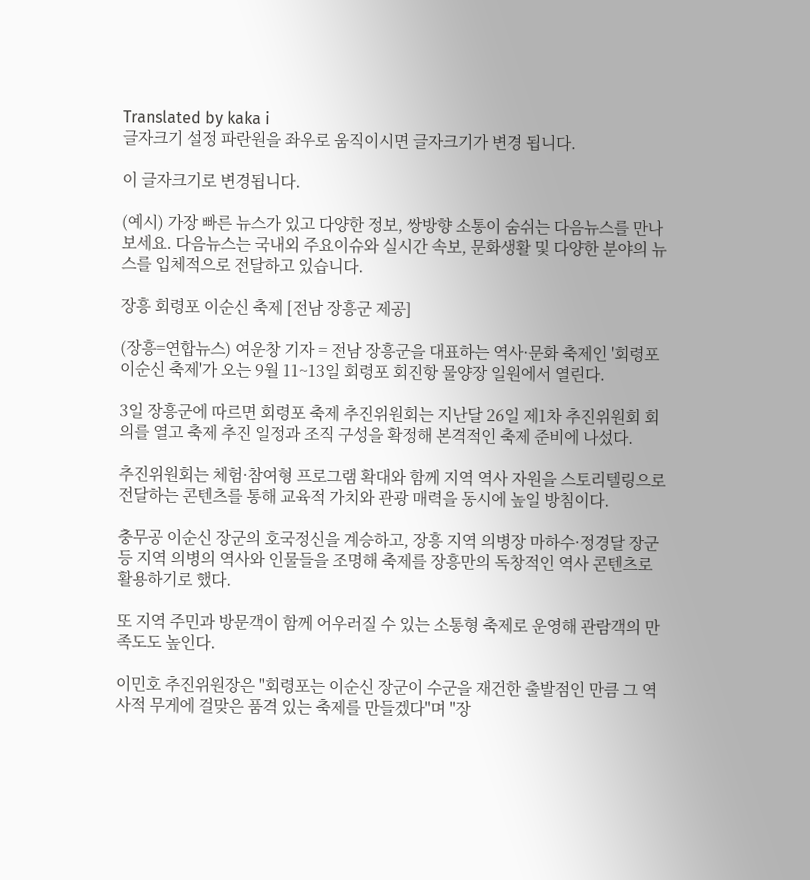Translated by kaka i
글자크기 설정 파란원을 좌우로 움직이시면 글자크기가 변경 됩니다.

이 글자크기로 변경됩니다.

(예시) 가장 빠른 뉴스가 있고 다양한 정보, 쌍방향 소통이 숨쉬는 다음뉴스를 만나보세요. 다음뉴스는 국내외 주요이슈와 실시간 속보, 문화생활 및 다양한 분야의 뉴스를 입체적으로 전달하고 있습니다.

장흥 회령포 이순신 축제 [전남 장흥군 제공]

(장흥=연합뉴스) 여운창 기자 = 전남 장흥군을 대표하는 역사·문화 축제인 '회령포 이순신 축제'가 오는 9월 11~13일 회령포 회진항 물양장 일원에서 열린다.

3일 장흥군에 따르면 회령포 축제 추진위원회는 지난달 26일 제1차 추진위원회 회의를 열고 축제 추진 일정과 조직 구성을 확정해 본격적인 축제 준비에 나섰다.

추진위원회는 체험·참여형 프로그램 확대와 함께 지역 역사 자원을 스토리텔링으로 전달하는 콘텐츠를 통해 교육적 가치와 관광 매력을 동시에 높일 방침이다.

충무공 이순신 장군의 호국정신을 계승하고, 장흥 지역 의병장 마하수·정경달 장군 등 지역 의병의 역사와 인물들을 조명해 축제를 장흥만의 독창적인 역사 콘텐츠로 활용하기로 했다.

또 지역 주민과 방문객이 함께 어우러질 수 있는 소통형 축제로 운영해 관람객의 만족도도 높인다.

이민호 추진위원장은 "회령포는 이순신 장군이 수군을 재건한 출발점인 만큼 그 역사적 무게에 걸맞은 품격 있는 축제를 만들겠다"며 "장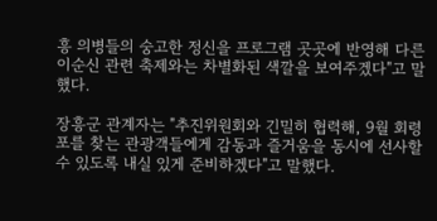흥 의병들의 숭고한 정신을 프로그램 곳곳에 반영해 다른 이순신 관련 축제와는 차별화된 색깔을 보여주겠다"고 말했다.

장흥군 관계자는 "추진위원회와 긴밀히 협력해, 9월 회령포를 찾는 관광객들에게 감동과 즐거움을 동시에 선사할 수 있도록 내실 있게 준비하겠다"고 말했다.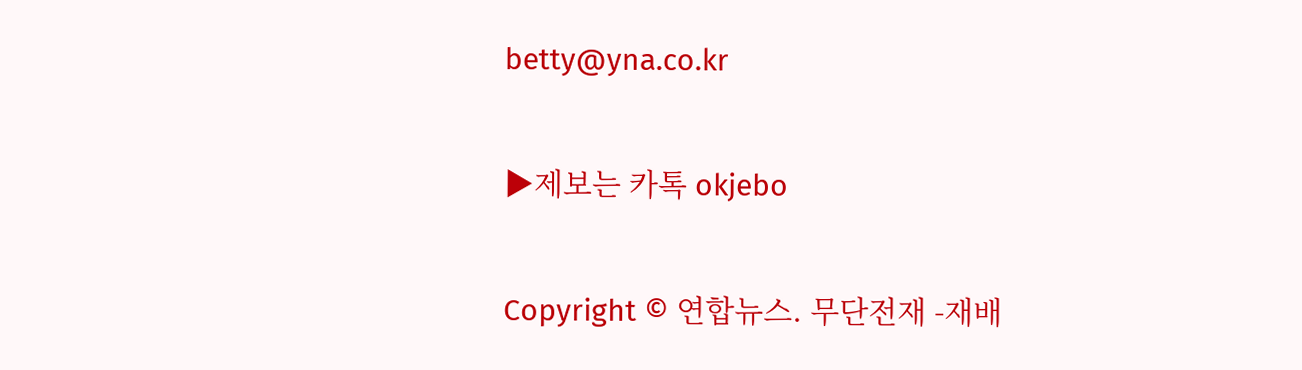betty@yna.co.kr

▶제보는 카톡 okjebo

Copyright © 연합뉴스. 무단전재 -재배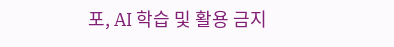포, AI 학습 및 활용 금지